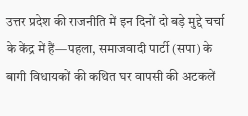उत्तर प्रदेश की राजनीति में इन दिनों दो बड़े मुद्दे चर्चा के केंद्र में हैं—पहला, समाजवादी पार्टी (सपा) के बागी विधायकों की कथित घर वापसी की अटकलें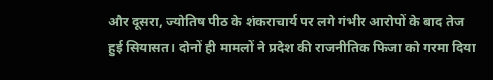और दूसरा, ज्योतिष पीठ के शंकराचार्य पर लगे गंभीर आरोपों के बाद तेज हुई सियासत। दोनों ही मामलों ने प्रदेश की राजनीतिक फिजा को गरमा दिया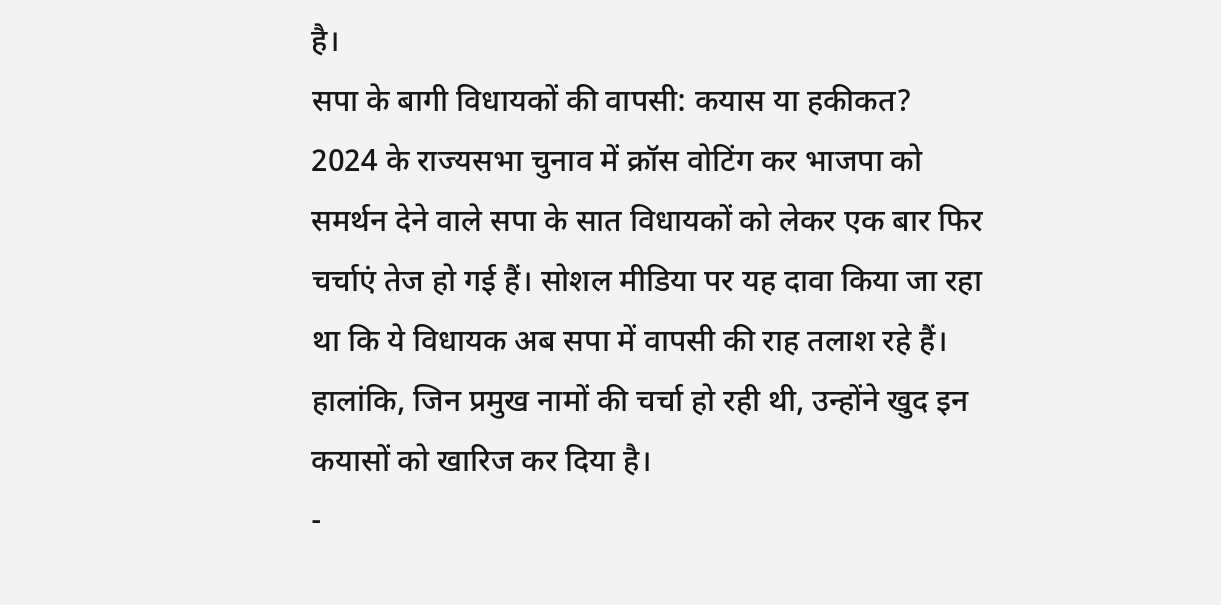है।
सपा के बागी विधायकों की वापसी: कयास या हकीकत?
2024 के राज्यसभा चुनाव में क्रॉस वोटिंग कर भाजपा को समर्थन देने वाले सपा के सात विधायकों को लेकर एक बार फिर चर्चाएं तेज हो गई हैं। सोशल मीडिया पर यह दावा किया जा रहा था कि ये विधायक अब सपा में वापसी की राह तलाश रहे हैं।
हालांकि, जिन प्रमुख नामों की चर्चा हो रही थी, उन्होंने खुद इन कयासों को खारिज कर दिया है।
-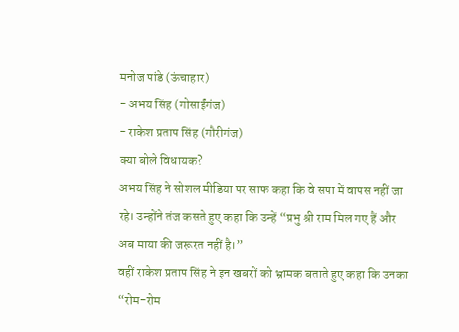मनोज पांडे (ऊंचाहार)
- अभय सिंह (गोसाईंगंज)
- राकेश प्रताप सिंह (गौरीगंज)
क्या बोले विधायक?
अभय सिंह ने सोशल मीडिया पर साफ कहा कि वे सपा में वापस नहीं जा रहे। उन्होंने तंज कसते हुए कहा कि उन्हें “प्रभु श्री राम मिल गए हैं और अब माया की जरूरत नहीं है।”
वहीं राकेश प्रताप सिंह ने इन खबरों को भ्रामक बताते हुए कहा कि उनका “रोम-रोम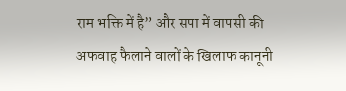राम भक्ति में है” और सपा में वापसी की अफवाह फैलाने वालों के खिलाफ कानूनी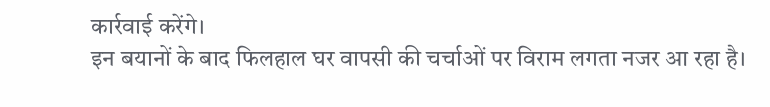कार्रवाई करेंगे।
इन बयानों के बाद फिलहाल घर वापसी की चर्चाओं पर विराम लगता नजर आ रहा है।